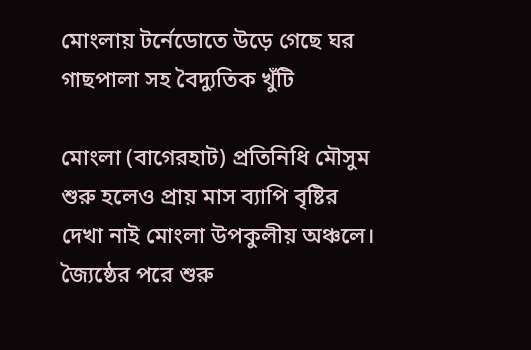মোংলায় টর্নেডোতে উড়ে গেছে ঘর গাছপালা সহ বৈদ্যুতিক খুঁটি

মোংলা (বাগেরহাট) প্রতিনিধি মৌসুম শুরু হলেও প্রায় মাস ব্যাপি বৃষ্টির দেখা নাই মোংলা উপকুলীয় অঞ্চলে। জ্যৈষ্ঠের পরে শুরু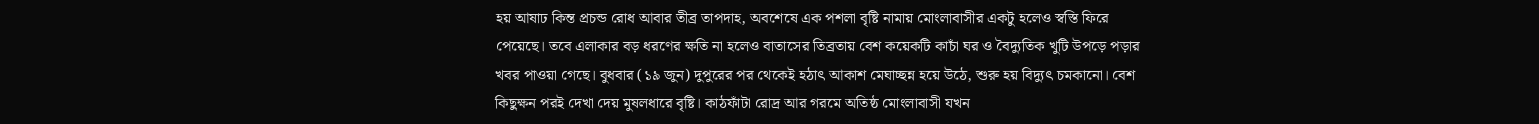হয় আষাঢ কিন্ত প্রচন্ড রোধ আবার তীব্র তাপদাহ, অবশেষে এক পশলা বৃষ্টি নামায় মোংলাবাসীর একটু হলেও স্বস্তি ফিরে পেয়েছে। তবে এলাকার বড় ধরণের ক্ষতি না হলেও বাতাসের তিব্রতায় বেশ কয়েকটি কাচাঁ ঘর ও বৈদ্যুতিক খুটি উপড়ে পড়ার খবর পাওয়া গেছে। বুধবার (১৯ জুন) দুপুরের পর থেকেই হঠাৎ আকাশ মেঘাচ্ছন্ন হয়ে উঠে, শুরু হয় বিদ্যুৎ চমকানো। বেশ কিছুক্ষন পরই দেখা দেয় মুষলধারে বৃষ্টি। কাঠফাঁটা রোদ্র আর গরমে অতিষ্ঠ মোংলাবাসী যখন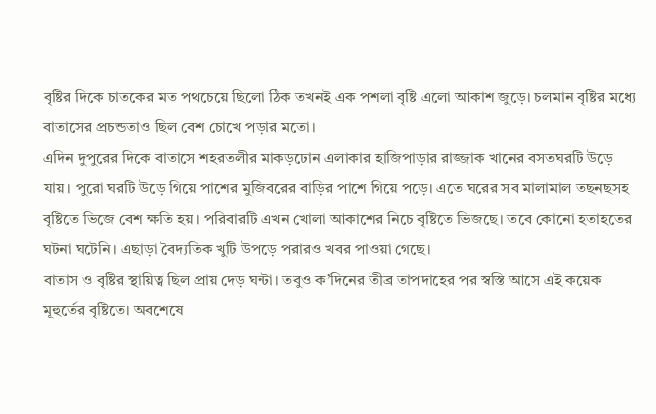বৃষ্টির দিকে চাতকের মত পথচেয়ে ছিলো ঠিক তখনই এক পশলা বৃষ্টি এলো আকাশ জুড়ে। চলমান বৃষ্টির মধ্যে বাতাসের প্রচন্ডতাও ছিল বেশ চোখে পড়ার মতো।
এদিন দুপুরের দিকে বাতাসে শহরতলীর মাকড়ঢোন এলাকার হাজিপাড়ার রাজ্জাক খানের বসতঘরটি উড়ে যায়। পুরো ঘরটি উড়ে গিয়ে পাশের মুজিবরের বাড়ির পাশে গিয়ে পড়ে। এতে ঘরের সব মালামাল তছনছসহ বৃষ্টিতে ভিজে বেশ ক্ষতি হয়। পরিবারটি এখন খোলা আকাশের নিচে বৃষ্টিতে ভিজছে। তবে কোনো হতাহতের ঘটনা ঘটেনি। এছাড়া বৈদ্যতিক খুটি উপড়ে পরারও খবর পাওয়া গেছে।
বাতাস ও বৃষ্টির স্থায়িত্ব ছিল প্রায় দেড় ঘন্টা। তবুও ক’দিনের তীব্র তাপদাহের পর স্বস্তি আসে এই কয়েক মূহুর্তের বৃষ্টিতে। অবশেষে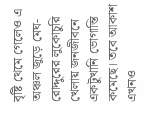বৃষ্টি থেমে গেলেও এ অঞ্চল জুড়ে মেঘ-রোদ্দুরের লুকোচুরি খেলায় জনজীবনে একটুখানি ভোগান্তি কমেছে। তবে আকাশ এখনও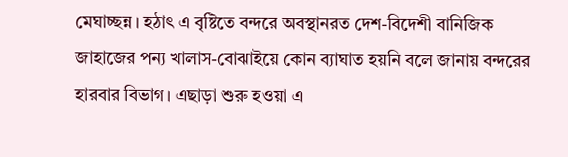মেঘাচ্ছন্ন। হঠাৎ এ বৃষ্টিতে বন্দরে অবস্থানরত দেশ-বিদেশী বানিজিক জাহাজের পন্য খালাস-বোঝাইয়ে কোন ব্যাঘাত হয়নি বলে জানায় বন্দরের হারবার বিভাগ। এছাড়া শুরু হওয়া এ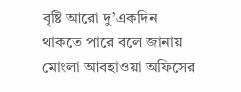বৃষ্টি আরো দু’একদিন থাকতে পারে বলে জানায় মোংলা আবহাওয়া অফিসের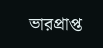ভারপ্রাপ্ত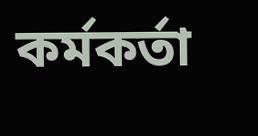কর্মকর্তা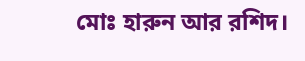মোঃ হারুন আর রশিদ।